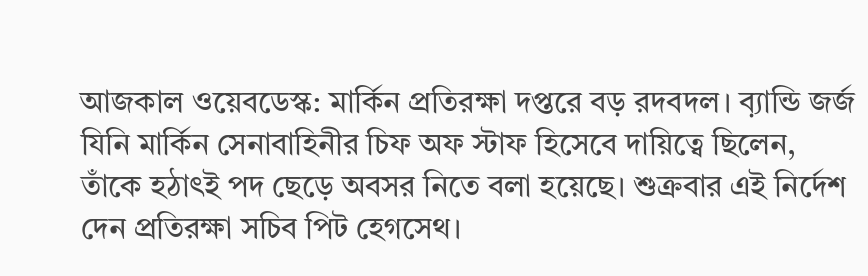আজকাল ওয়েবডেস্ক: মার্কিন প্রতিরক্ষা দপ্তরে বড় রদবদল। ব়্যান্ডি জর্জ যিনি মার্কিন সেনাবাহিনীর চিফ অফ স্টাফ হিসেবে দায়িত্বে ছিলেন, তাঁকে হঠাৎই পদ ছেড়ে অবসর নিতে বলা হয়েছে। শুক্রবার এই নির্দেশ দেন প্রতিরক্ষা সচিব পিট হেগসেথ।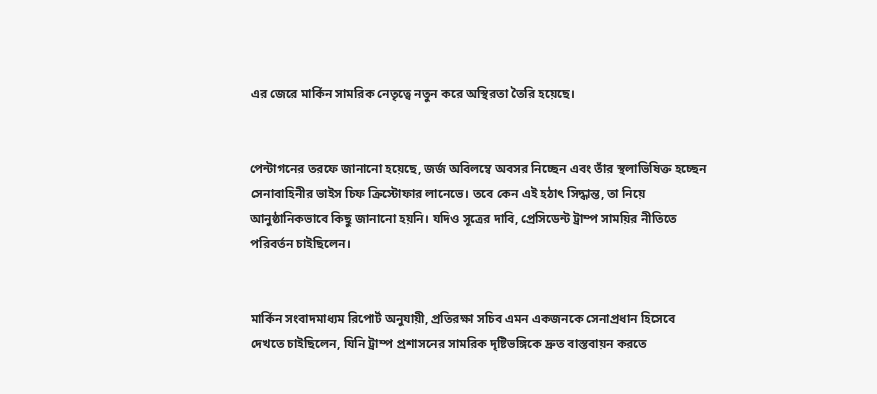এর জেরে মার্কিন সামরিক নেতৃত্বে নতুন করে অস্থিরতা তৈরি হয়েছে।


পেন্টাগনের তরফে জানানো হয়েছে, জর্জ অবিলম্বে অবসর নিচ্ছেন এবং তাঁর স্থলাভিষিক্ত হচ্ছেন সেনাবাহিনীর ভাইস চিফ ক্রিস্টোফার লানেভে। তবে কেন এই হঠাৎ সিদ্ধান্ত, তা নিয়ে আনুষ্ঠানিকভাবে কিছু জানানো হয়নি। যদিও সূত্রের দাবি, প্রেসিডেন্ট ট্রাম্প সাময়ির নীতিতে পরিবর্তন চাইছিলেন।


মার্কিন সংবাদমাধ্যম রিপোর্ট অনুযায়ী, প্রতিরক্ষা সচিব এমন একজনকে সেনাপ্রধান হিসেবে দেখতে চাইছিলেন, যিনি ট্রাম্প প্রশাসনের সামরিক দৃষ্টিভঙ্গিকে দ্রুত বাস্তবায়ন করতে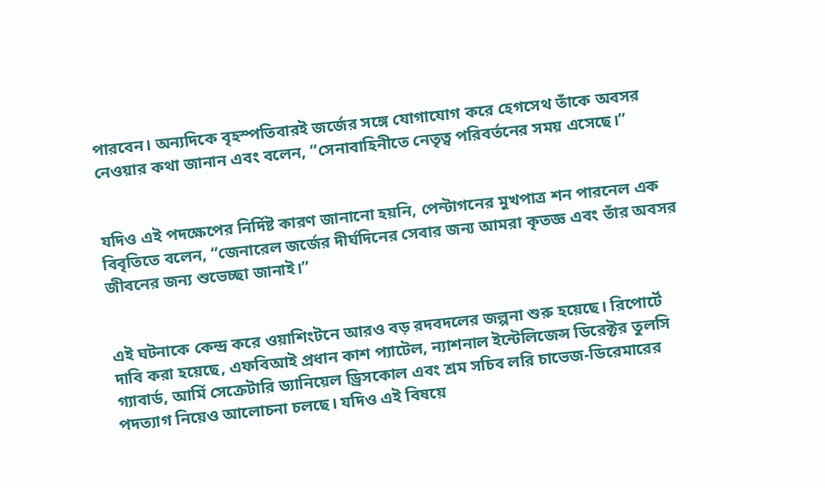পারবেন। অন্যদিকে বৃহস্পতিবারই জর্জের সঙ্গে যোগাযোগ করে হেগসেথ তাঁকে অবসর নেওয়ার কথা জানান এবং বলেন, “সেনাবাহিনীতে নেতৃত্ব পরিবর্তনের সময় এসেছে।”


যদিও এই পদক্ষেপের নির্দিষ্ট কারণ জানানো হয়নি, পেন্টাগনের মুখপাত্র শন পারনেল এক বিবৃতিতে বলেন, “জেনারেল জর্জের দীর্ঘদিনের সেবার জন্য আমরা কৃতজ্ঞ এবং তাঁর অবসর জীবনের জন্য শুভেচ্ছা জানাই।”


এই ঘটনাকে কেন্দ্র করে ওয়াশিংটনে আরও বড় রদবদলের জল্পনা শুরু হয়েছে। রিপোর্টে দাবি করা হয়েছে, এফবিআই প্রধান কাশ প্যাটেল, ন্যাশনাল ইন্টেলিজেন্স ডিরেক্টর তুলসি গ্যাবার্ড, আর্মি সেক্রেটারি ড্যানিয়েল ড্রিসকোল এবং শ্রম সচিব লরি চাভেজ-ডিরেমারের পদত্যাগ নিয়েও আলোচনা চলছে। যদিও এই বিষয়ে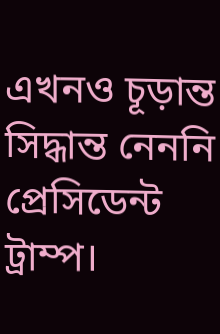এখনও চূড়ান্ত সিদ্ধান্ত নেননি প্রেসিডেন্ট ট্রাম্প।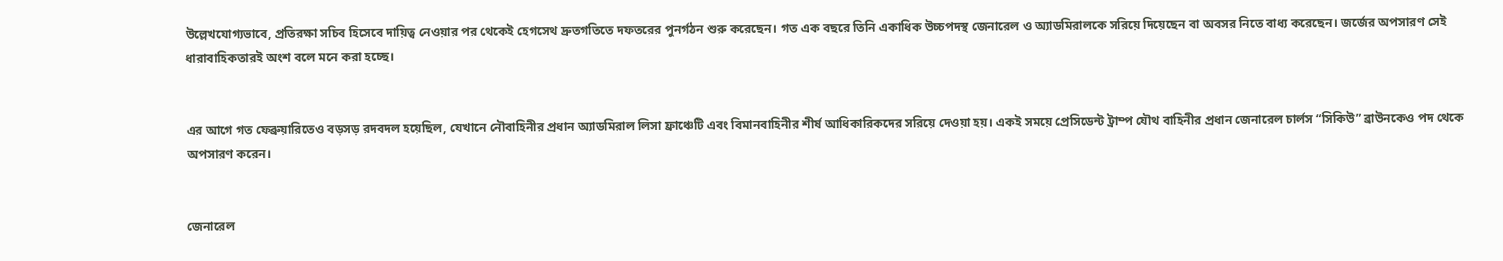উল্লেখযোগ্যভাবে, প্রতিরক্ষা সচিব হিসেবে দায়িত্ব নেওয়ার পর থেকেই হেগসেথ দ্রুতগতিতে দফতরের পুনর্গঠন শুরু করেছেন। গত এক বছরে তিনি একাধিক উচ্চপদস্থ জেনারেল ও অ্যাডমিরালকে সরিয়ে দিয়েছেন বা অবসর নিতে বাধ্য করেছেন। জর্জের অপসারণ সেই ধারাবাহিকতারই অংশ বলে মনে করা হচ্ছে।


এর আগে গত ফেব্রুয়ারিতেও বড়সড় রদবদল হয়েছিল, যেখানে নৌবাহিনীর প্রধান অ্যাডমিরাল লিসা ফ্রাঞ্চেটি এবং বিমানবাহিনীর শীর্ষ আধিকারিকদের সরিয়ে দেওয়া হয়। একই সময়ে প্রেসিডেন্ট ট্রাম্প যৌথ বাহিনীর প্রধান জেনারেল চার্লস “সিকিউ” ব্রাউনকেও পদ থেকে অপসারণ করেন।


জেনারেল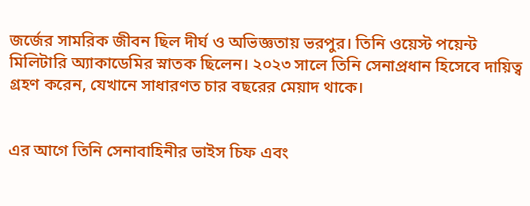জর্জের সামরিক জীবন ছিল দীর্ঘ ও অভিজ্ঞতায় ভরপুর। তিনি ওয়েস্ট পয়েন্ট মিলিটারি অ্যাকাডেমির স্নাতক ছিলেন। ২০২৩ সালে তিনি সেনাপ্রধান হিসেবে দায়িত্ব গ্রহণ করেন, যেখানে সাধারণত চার বছরের মেয়াদ থাকে।


এর আগে তিনি সেনাবাহিনীর ভাইস চিফ এবং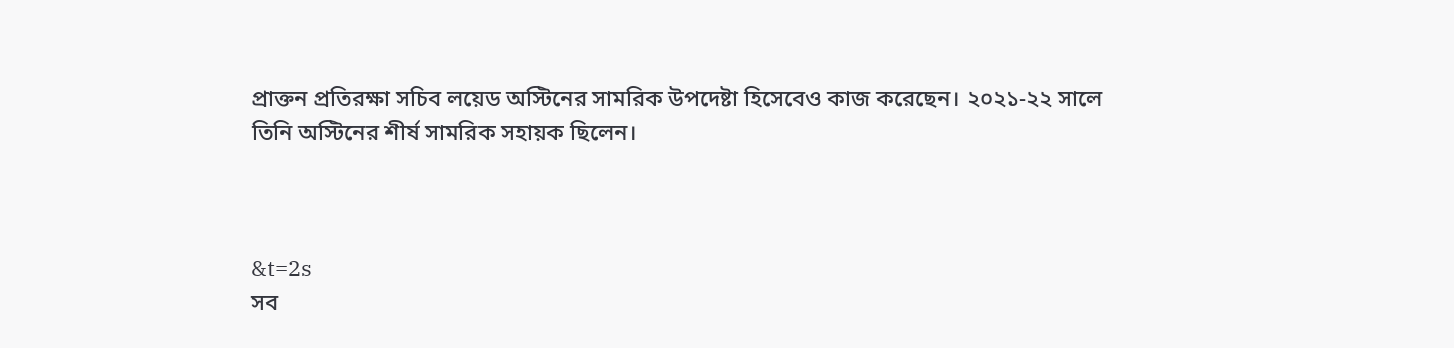প্রাক্তন প্রতিরক্ষা সচিব লয়েড অস্টিনের সামরিক উপদেষ্টা হিসেবেও কাজ করেছেন। ২০২১-২২ সালে তিনি অস্টিনের শীর্ষ সামরিক সহায়ক ছিলেন।



&t=2s
সব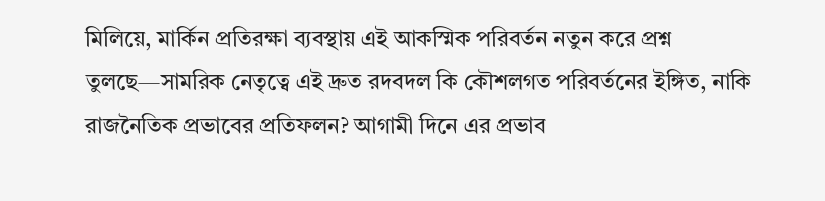মিলিয়ে, মার্কিন প্রতিরক্ষা ব্যবস্থায় এই আকস্মিক পরিবর্তন নতুন করে প্রশ্ন তুলছে—সামরিক নেতৃত্বে এই দ্রুত রদবদল কি কৌশলগত পরিবর্তনের ইঙ্গিত, নাকি রাজনৈতিক প্রভাবের প্রতিফলন? আগামী দিনে এর প্রভাব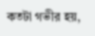কতটা গভীর হয়,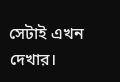সেটাই এখন দেখার।